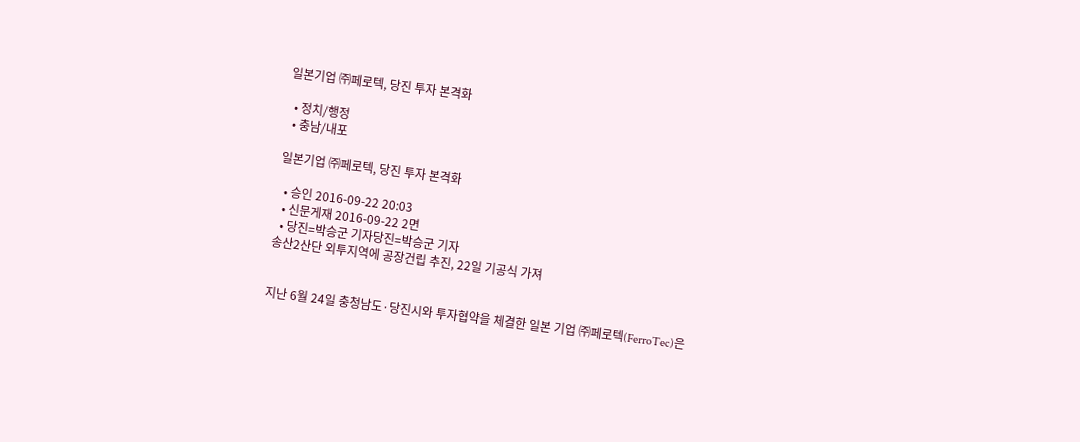일본기업 ㈜페로텍, 당진 투자 본격화

  • 정치/행정
  • 충남/내포

일본기업 ㈜페로텍, 당진 투자 본격화

  • 승인 2016-09-22 20:03
  • 신문게재 2016-09-22 2면
  • 당진=박승군 기자당진=박승군 기자
송산2산단 외투지역에 공장건립 추진, 22일 기공식 가져


지난 6월 24일 충청남도·당진시와 투자협약을 체결한 일본 기업 ㈜페로텍(FerroTec)은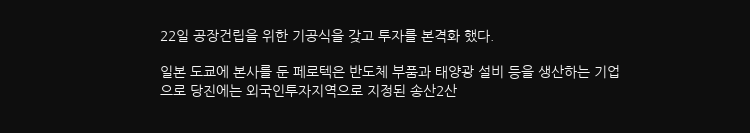22일 공장건립을 위한 기공식을 갖고 투자를 본격화 했다.

일본 도쿄에 본사를 둔 페로텍은 반도체 부품과 태양광 설비 등을 생산하는 기업으로 당진에는 외국인투자지역으로 지정된 송산2산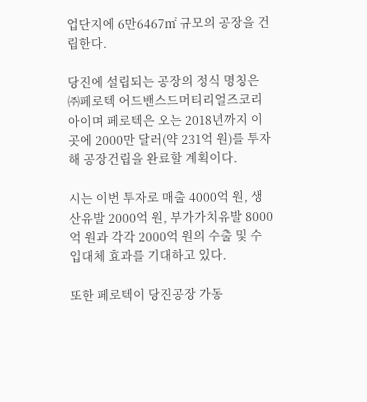업단지에 6만6467㎡ 규모의 공장을 건립한다.

당진에 설립되는 공장의 정식 명칭은 ㈜페로텍 어드밴스드머티리얼즈코리아이며 페로텍은 오는 2018년까지 이곳에 2000만 달러(약 231억 원)를 투자해 공장건립을 완료할 계획이다.

시는 이번 투자로 매출 4000억 원, 생산유발 2000억 원, 부가가치유발 8000억 원과 각각 2000억 원의 수출 및 수입대체 효과를 기대하고 있다.

또한 페로텍이 당진공장 가동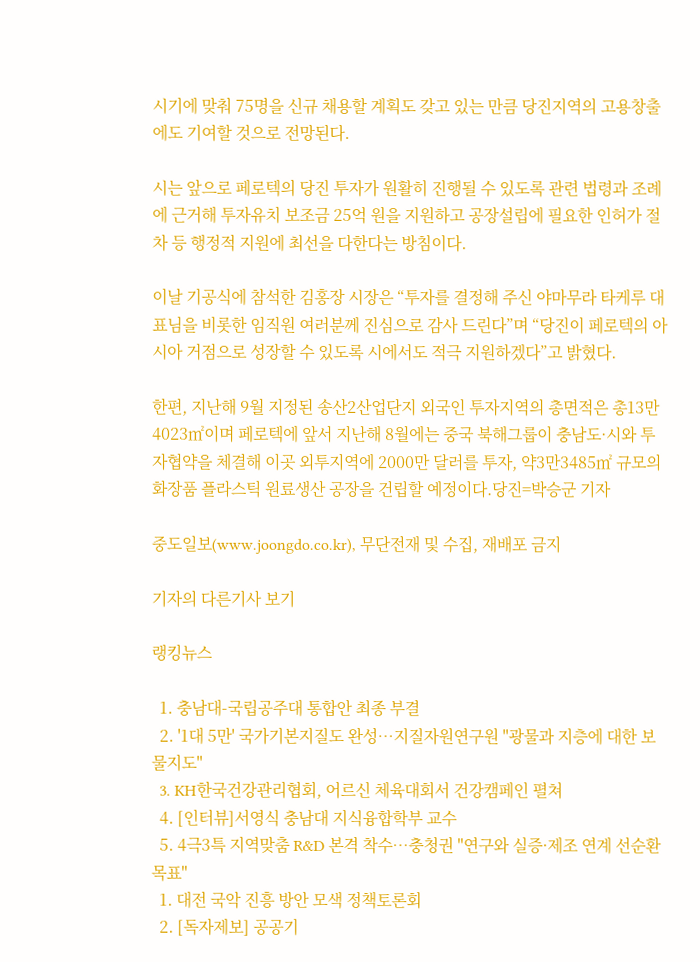시기에 맞춰 75명을 신규 채용할 계획도 갖고 있는 만큼 당진지역의 고용창출에도 기여할 것으로 전망된다.

시는 앞으로 페로텍의 당진 투자가 원활히 진행될 수 있도록 관련 법령과 조례에 근거해 투자유치 보조금 25억 원을 지원하고 공장설립에 필요한 인허가 절차 등 행정적 지원에 최선을 다한다는 방침이다.

이날 기공식에 참석한 김홍장 시장은 “투자를 결정해 주신 야마무라 타케루 대표님을 비롯한 임직원 여러분께 진심으로 감사 드린다”며 “당진이 페로텍의 아시아 거점으로 성장할 수 있도록 시에서도 적극 지원하겠다”고 밝혔다.

한편, 지난해 9월 지정된 송산2산업단지 외국인 투자지역의 총면적은 총13만4023㎡이며 페로텍에 앞서 지난해 8월에는 중국 북해그룹이 충남도·시와 투자협약을 체결해 이곳 외투지역에 2000만 달러를 투자, 약3만3485㎡ 규모의 화장품 플라스틱 원료생산 공장을 건립할 예정이다.당진=박승군 기자

중도일보(www.joongdo.co.kr), 무단전재 및 수집, 재배포 금지

기자의 다른기사 보기

랭킹뉴스

  1. 충남대-국립공주대 통합안 최종 부결
  2. '1대 5만' 국가기본지질도 완성…지질자원연구원 "광물과 지층에 대한 보물지도"
  3. KH한국건강관리협회, 어르신 체육대회서 건강캠페인 펼쳐
  4. [인터뷰]서영식 충남대 지식융합학부 교수
  5. 4극3특 지역맞춤 R&D 본격 착수…충청권 "연구와 실증·제조 연계 선순환 목표"
  1. 대전 국악 진흥 방안 모색 정책토론회
  2. [독자제보] 공공기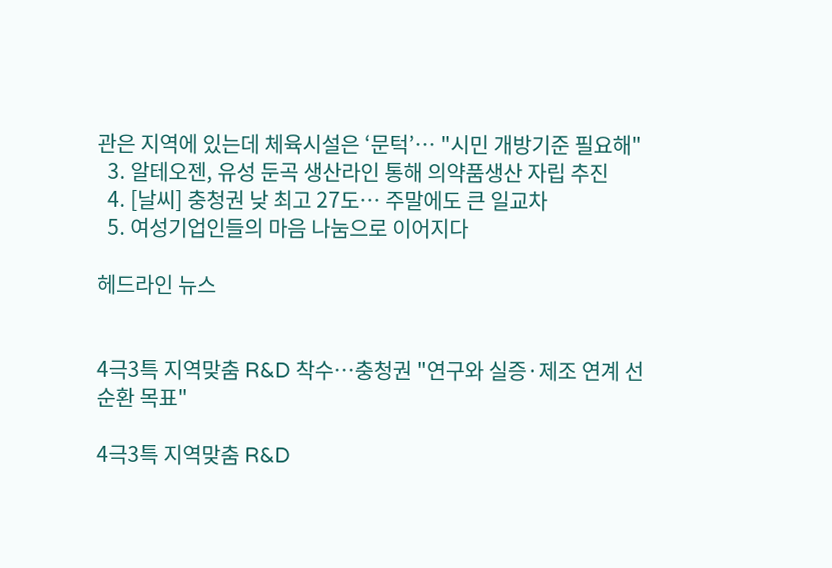관은 지역에 있는데 체육시설은 ‘문턱’… "시민 개방기준 필요해"
  3. 알테오젠, 유성 둔곡 생산라인 통해 의약품생산 자립 추진
  4. [날씨] 충청권 낮 최고 27도… 주말에도 큰 일교차
  5. 여성기업인들의 마음 나눔으로 이어지다

헤드라인 뉴스


4극3특 지역맞춤 R&D 착수…충청권 "연구와 실증·제조 연계 선순환 목표"

4극3특 지역맞춤 R&D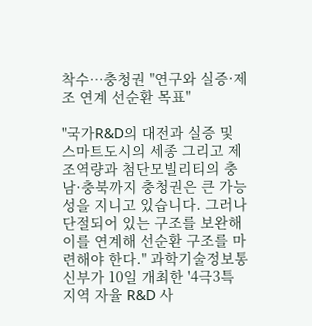착수…충청권 "연구와 실증·제조 연계 선순환 목표"

"국가R&D의 대전과 실증 및 스마트도시의 세종 그리고 제조역량과 첨단모빌리티의 충남·충북까지 충청권은 큰 가능성을 지니고 있습니다. 그러나 단절되어 있는 구조를 보완해 이를 연계해 선순환 구조를 마련해야 한다." 과학기술정보통신부가 10일 개최한 '4극3특 지역 자율 R&D 사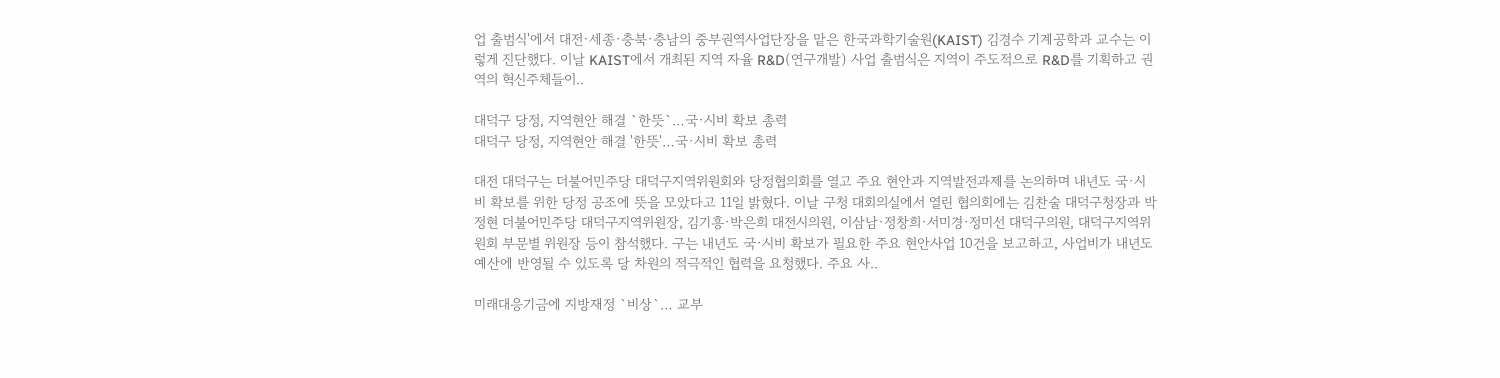업 출범식'에서 대전·세종·충북·충남의 중부권역사업단장을 맡은 한국과학기술원(KAIST) 김경수 기계공학과 교수는 이렇게 진단했다. 이날 KAIST에서 개최된 지역 자율 R&D(연구개발) 사업 출범식은 지역이 주도적으로 R&D를 기획하고 권역의 혁신주체들이..

대덕구 당정, 지역현안 해결 `한뜻`…국·시비 확보 총력
대덕구 당정, 지역현안 해결 '한뜻'…국·시비 확보 총력

대전 대덕구는 더불어민주당 대덕구지역위원회와 당정협의회를 열고 주요 현안과 지역발전과제를 논의하며 내년도 국·시비 확보를 위한 당정 공조에 뜻을 모았다고 11일 밝혔다. 이날 구청 대회의실에서 열린 협의회에는 김찬술 대덕구청장과 박정현 더불어민주당 대덕구지역위원장, 김기흥·박은희 대전시의원, 이삼남·정창희·서미경·정미선 대덕구의원, 대덕구지역위원회 부문별 위원장 등이 참석했다. 구는 내년도 국·시비 확보가 필요한 주요 현안사업 10건을 보고하고, 사업비가 내년도 예산에 반영될 수 있도록 당 차원의 적극적인 협력을 요청했다. 주요 사..

미래대응기금에 지방재정 `비상`… 교부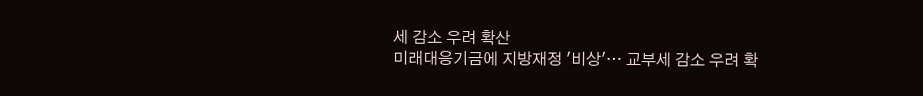세 감소 우려 확산
미래대응기금에 지방재정 '비상'… 교부세 감소 우려 확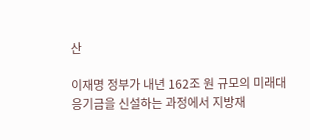산

이재명 정부가 내년 162조 원 규모의 미래대응기금을 신설하는 과정에서 지방재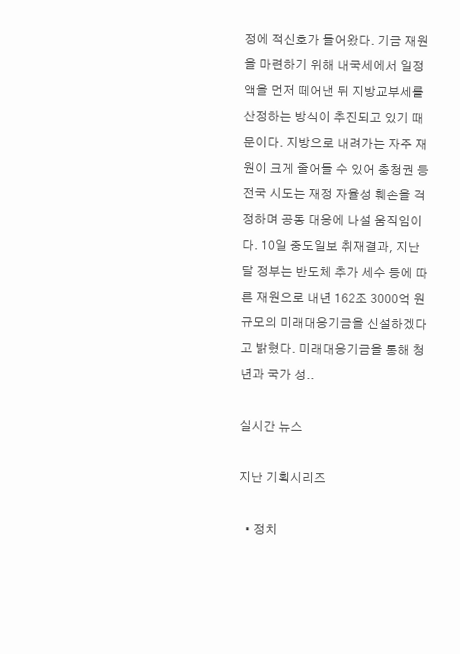정에 적신호가 들어왔다. 기금 재원을 마련하기 위해 내국세에서 일정액을 먼저 떼어낸 뒤 지방교부세를 산정하는 방식이 추진되고 있기 때문이다. 지방으로 내려가는 자주 재원이 크게 줄어들 수 있어 충청권 등 전국 시도는 재정 자율성 훼손을 걱정하며 공동 대응에 나설 움직임이다. 10일 중도일보 취재결과, 지난달 정부는 반도체 추가 세수 등에 따른 재원으로 내년 162조 3000억 원 규모의 미래대응기금을 신설하겠다고 밝혔다. 미래대응기금을 통해 청년과 국가 성..

실시간 뉴스

지난 기획시리즈

  • 정치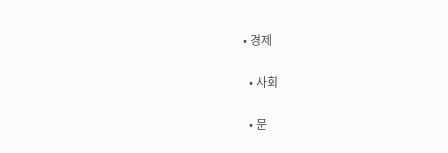• 경제

  • 사회

  • 문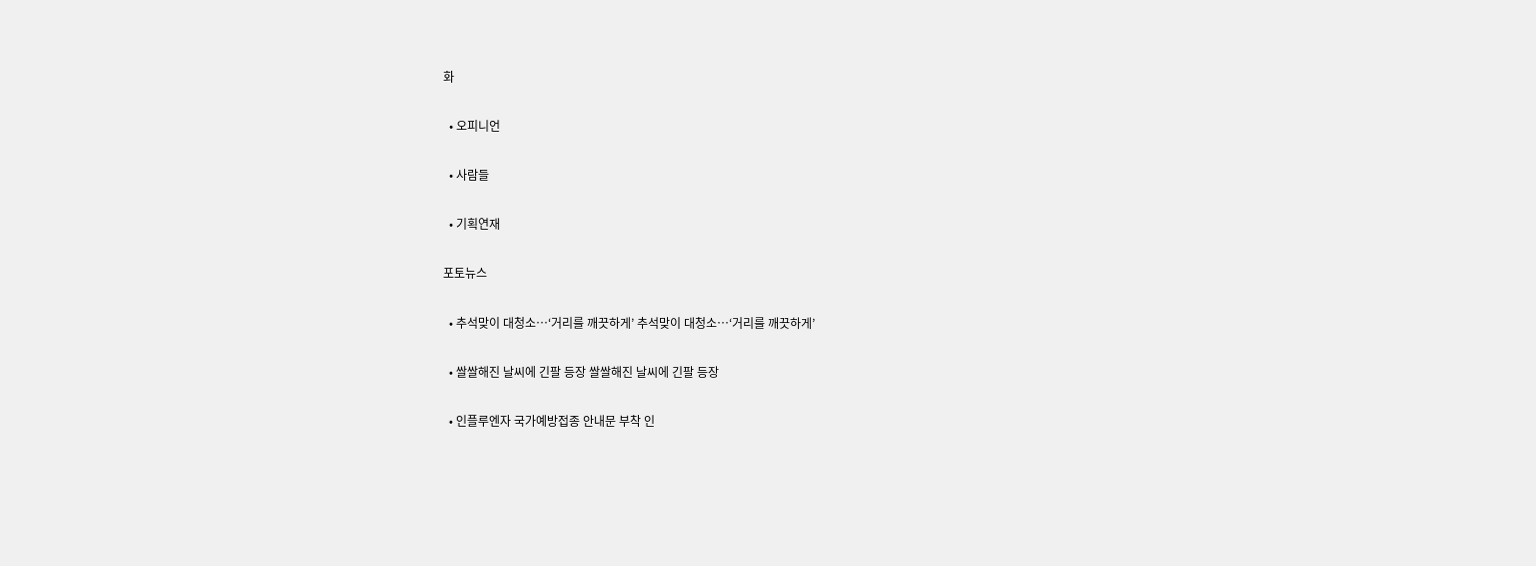화

  • 오피니언

  • 사람들

  • 기획연재

포토뉴스

  • 추석맞이 대청소…‘거리를 깨끗하게’ 추석맞이 대청소…‘거리를 깨끗하게’

  • 쌀쌀해진 날씨에 긴팔 등장 쌀쌀해진 날씨에 긴팔 등장

  • 인플루엔자 국가예방접종 안내문 부착 인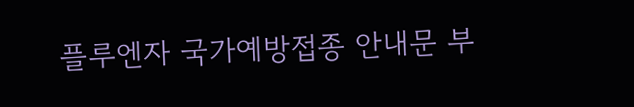플루엔자 국가예방접종 안내문 부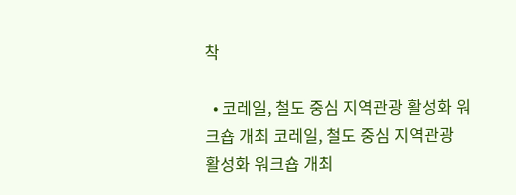착

  • 코레일, 철도 중심 지역관광 활성화 워크숍 개최 코레일, 철도 중심 지역관광 활성화 워크숍 개최